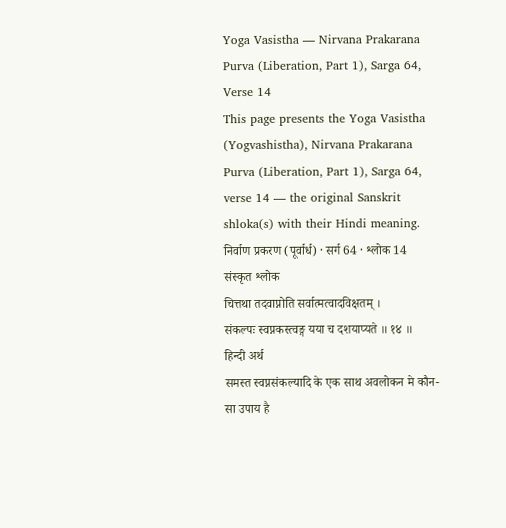Yoga Vasistha — Nirvana Prakarana Purva (Liberation, Part 1), Sarga 64, Verse 14
This page presents the Yoga Vasistha (Yogvashistha), Nirvana Prakarana Purva (Liberation, Part 1), Sarga 64, verse 14 — the original Sanskrit shloka(s) with their Hindi meaning.
निर्वाण प्रकरण (पूर्वार्ध) · सर्ग 64 · श्लोक 14
संस्कृत श्लोक
चित्तथा तदवाप्नोति सर्वात्मत्वादविक्षतम् ।
संकल्पः स्वप्नकस्त्वङ्ग यया च दशयाप्यते ॥ १४ ॥
हिन्दी अर्थ
समस्त स्वप्नसंकल्यादि के एक साथ अवलोकन मे कौन-सा उपाय है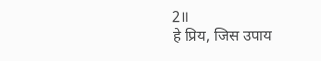2॥
हे प्रिय, जिस उपाय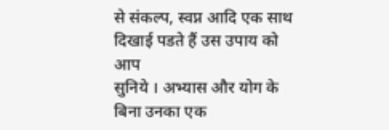से संकल्प, स्वप्न आदि एक साथ दिखाई पडते हैं उस उपाय को आप
सुनिये । अभ्यास और योग के बिना उनका एक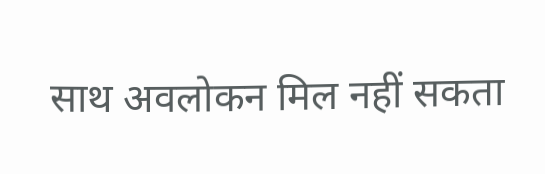साथ अवलोकन मिल नहीं सकता